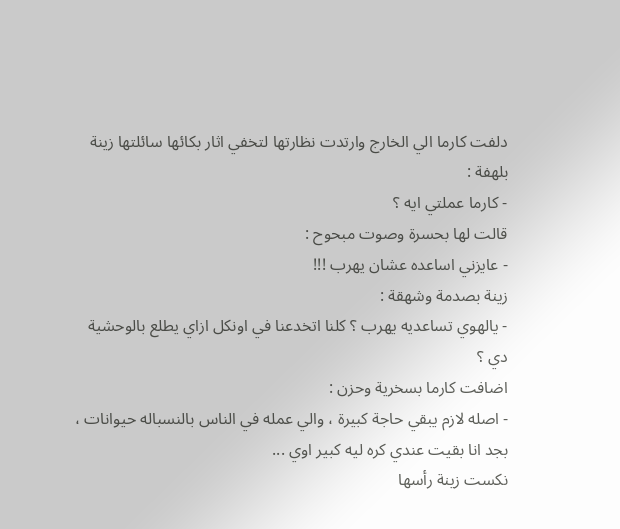دلفت كارما الي الخارج وارتدت نظارتها لتخفي اثار بكائها سائلتها زينة بلهفة :
- كارما عملتي ايه ؟
قالت لها بحسرة وصوت مبحوح :
- عايزني اساعده عشان يهرب !!!
زينة بصدمة وشهقة :
- يالهوي تساعديه يهرب ؟ كلنا اتخدعنا في اونكل ازاي يطلع بالوحشية دي ؟
اضافت كارما بسخرية وحزن :
- اصله لازم يبقي حاجة كبيرة ، والي عمله في الناس بالنسباله حيوانات ، بجد انا بقيت عندي كره ليه كبير اوي ...
نكست زينة رأسها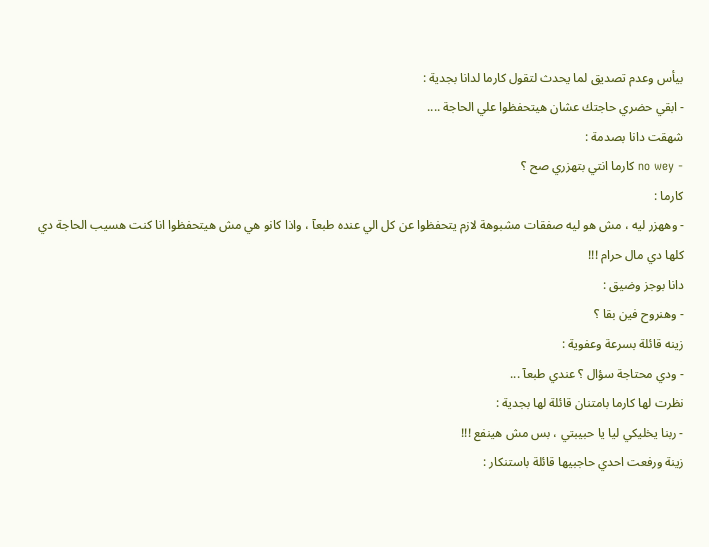بيأس وعدم تصديق لما يحدث لتقول كارما لدانا بجدية :
- ابقي حضري حاجتك عشان هيتحفظوا علي الحاجة ....
شهقت دانا بصدمة :
- no wey كارما انتي بتهزري صح ؟
كارما :
- وههزر ليه ، مش هو ليه صفقات مشبوهة لازم يتحفظوا عن كل الي عنده طبعآ ، واذا كانو هي مش هيتحفظوا انا كنت هسيب الحاجة دي كلها دي مال حرام !!!
دانا بوجز وضيق :
- وهنروح فين بقا ؟
زينه قائلة بسرعة وعفوية :
- ودي محتاجة سؤال ؟ عندي طبعآ ...
نظرت لها كارما بامتنان قائلة لها بجدية :
- ربنا يخليكي ليا يا حبيبتي ، بس مش هينفع !!!
زينة ورفعت احدي حاجبيها قائلة باستنكار :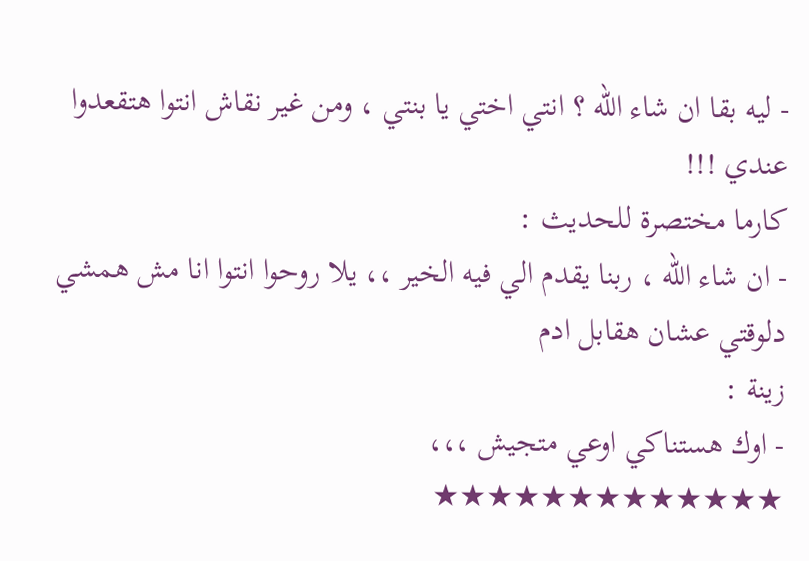- ليه بقا ان شاء الله ؟ انتي اختي يا بنتي ، ومن غير نقاش انتوا هتقعدوا عندي !!!
كارما مختصرة للحديث :
- ان شاء الله ، ربنا يقدم الي فيه الخير ،، يلا روحوا انتوا انا مش همشي دلوقتي عشان هقابل ادم
زينة :
- اوك هستناكي اوعي متجيش ،،،
★★★★★★★★★★★★★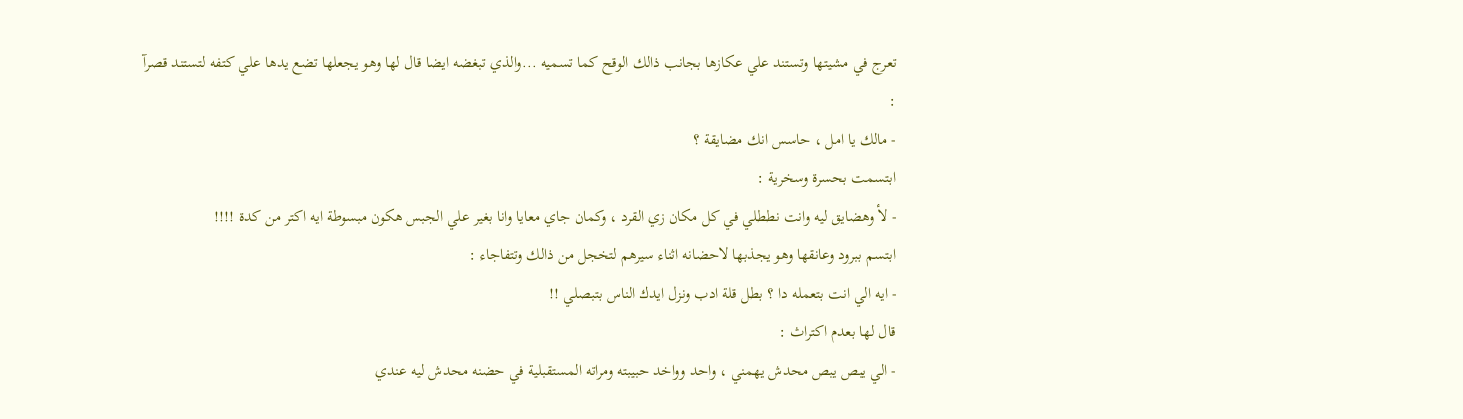تعرج في مشيتها وتستند علي عكازها بجانب ذالك الوقح كما تسميه ...والذي تبغضه ايضا قال لها وهو يجعلها تضع يدها علي كتفه لتستند قصرآ :
- مالك يا امل ، حاسس انك مضايقة ؟
ابتسمت بحسرة وسخرية :
- لأ وهضايق ليه وانت نططلي في كل مكان زي القرد ، وكمان جاي معايا وانا بغير علي الجبس هكون مبسوطة ايه اكتر من كدة !!!!
ابتسم ببرود وعانقها وهو يجذبها لاحضانه اثناء سيرهم لتخجل من ذالك وتتفاجاء :
- ايه الي انت بتعمله دا ؟ بطل قلة ادب ونزل ايدك الناس بتبصلي !!
قال لها بعدم اكتراث :
- الي يبص يبص محدش يهمني ، واحد وواخد حبيبته ومراته المستقبلية في حضنه محدش ليه عندي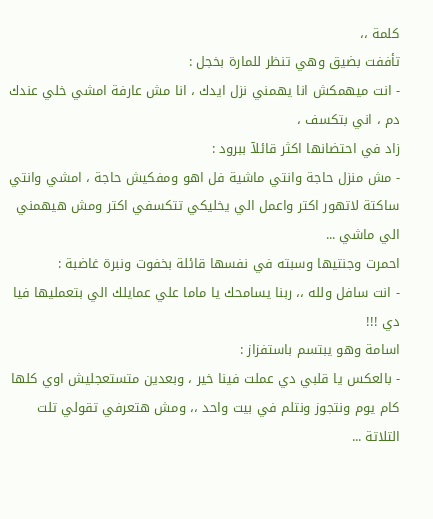كلمة ،،
تأففت بضيق وهي تنظر للمارة بخجل :
- انت ميهمكش انا يهمني نزل ايدك ، انا مش عارفة امشي خلي عندك دم ، اني بتكسف ،
زاد في احتضانها اكثر قائلآ ببرود :
- مش منزل حاجة وانتي ماشية فل اهو ومفكيش حاجة ، امشي وانتي ساكتة لاتهور اكتر واعمل الي يخليكي تتكسفي اكتر ومش هيهمني الي ماشي ...
احمرت وجنتيها وسبته في نفسها قائلة بخفوت ونبرة غاضبة :
- انت سافل ولله ،، ربنا يسامحك يا ماما علي عمايلك الي بتعمليها فيا دي !!!
اسامة وهو يبتسم باستفزاز :
- بالعكس يا قلبي دي عملت فينا خير ، وبعدين متستعجليش اوي كلها كام يوم ونتجوز ونتلم في بيت واحد ،، ومش هتعرفي تقولي تلت التلاتة ...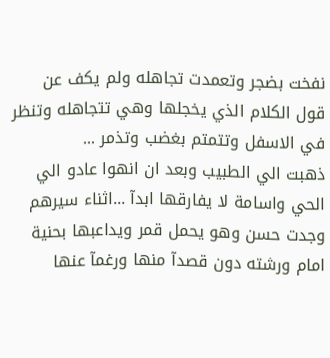نفخت بضجر وتعمدت تجاهله ولم يكف عن قول الكلام الذي يخجلها وهي تتجاهله وتنظر في الاسفل وتتمتم بغضب وتذمر ...
ذهبت الي الطبيب وبعد ان انهوا عادو الي الحي واسامة لا يفارقها ابدآ ...اثناء سيرهم وجدت حسن وهو يحمل قمر ويداعبها بحنية امام ورشته دون قصدآ منها ورغمآ عنها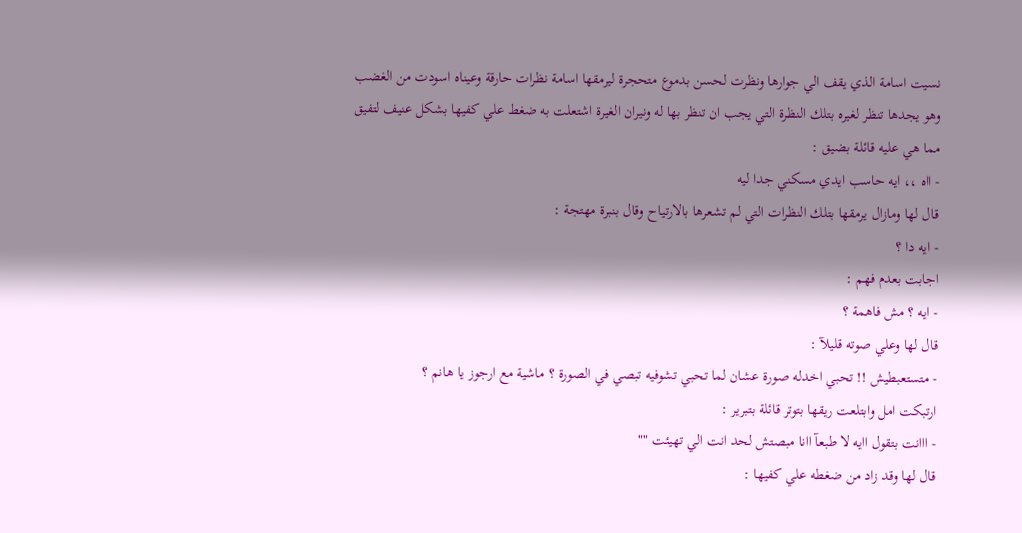نسيت اسامة الذي يقف الي جوارها ونظرت لحسن بدموع متحجرة ليرمقها اسامة نظرات حارقة وعيناه اسودت من الغضب وهو يجدها تنظر لغيره بتلك النظرة التي يجب ان تنظر بها له ونيران الغيرة اشتعلت به ضغط علي كفيها بشكل عنيف لتفيق مما هي عليه قائلة بضيق :
- ااه ،، ايه حاسب ايدي مسكني جدا ليه
قال لها ومازال يرمقها بتلك النظرات التي لم تشعرها بالارتياح وقال بنبرة مهتجة :
- ايه دا ؟
اجابت بعدم فهم :
- ايه ؟ مش فاهمة ؟
قال لها وعلي صوته قليلآ :
- متستعبطيش !! تحبي اخدله صورة عشان لما تحبي تشوفيه تبصي في الصورة ؟ ماشية مع ارجوز يا هانم ؟
ارتبكت امل وابتلعت ريقها بتوتر قائلة بتبرير :
- ااانت بتقول اايه لا طبعآ اانا مبصتش لحد انت الي تهيئت ""
قال لها وقد زاد من ضغطه علي كفيها :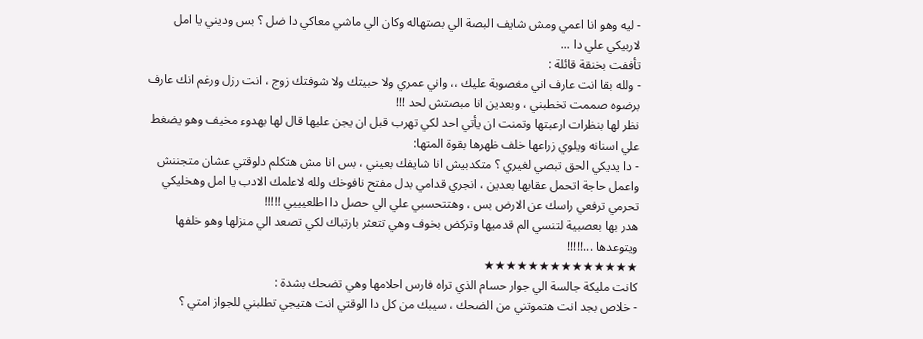- ليه وهو انا اعمي ومش شايف البصة الي بصتهاله وكان الي ماشي معاكي دا ضل ؟ بس وديني يا امل لاربيكي علي دا ...
تأففت بخنقة قائلة :
- ولله بقا انت عارف اني مغصوبة عليك ،، واني عمري ولا حبيتك ولا شوفتك زوج ، انت رزل ورغم انك عارف برضوه صممت تخطبني ، وبعدين انا مبصتش لحد !!!
نظر لها بنظرات ارعبتها وتمنت ان يأتي احد لكي تهرب قبل ان يجن عليها قال لها بهدوء مخيف وهو يضغط علي اسنانه ويلوي زراعها خلف ظهرها بقوة المتها:
- دا يديكي الحق تبصي لغيري ؟ متكدبيش انا شايفك بعيني ، بس انا مش هتكلم دلوقتي عشان متجننش واعمل حاجة اتحمل عقابها بعدين ، انجري قدامي بدل مفتح نافوخك ولله لاعلمك الادب يا امل وهخليكي تحرمي ترفعي راسك عن الارض بس ، وهتتحسبي علي الي حصل دا اطلعيييي !!!!!
هدر بها بعصبية لتنسي الم قدميها وتركض بخوف وهي تتعثر بارتباك لكي تصعد الي منزلها وهو خلفها ويتوعدها ...!!!!!
★★★★★★★★★★★★★★
كانت مليكة جالسة الي جوار حسام الذي تراه فارس احلامها وهي تضحك بشدة :
- خلاص بجد انت هتموتني من الضحك ، سيبك من كل دا الوقتي انت هتيجي تطلبني للجواز امتي ؟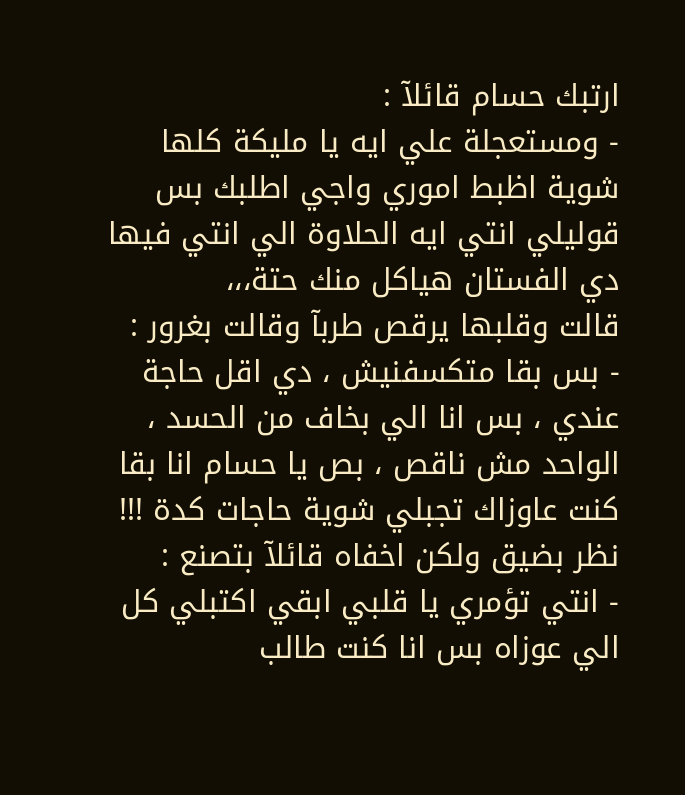ارتبك حسام قائلآ :
- ومستعجلة علي ايه يا مليكة كلها شوية اظبط اموري واجي اطلبك بس قوليلي انتي ايه الحلاوة الي انتي فيها دي الفستان هياكل منك حتة،،،
قالت وقلبها يرقص طربآ وقالت بغرور :
- بس بقا متكسفنيش ، دي اقل حاجة عندي ، بس انا الي بخاف من الحسد ، الواحد مش ناقص ، بص يا حسام انا بقا كنت عاوزاك تجبلي شوية حاجات كدة !!!
نظر بضيق ولكن اخفاه قائلآ بتصنع :
- انتي تؤمري يا قلبي ابقي اكتبلي كل الي عوزاه بس انا كنت طالب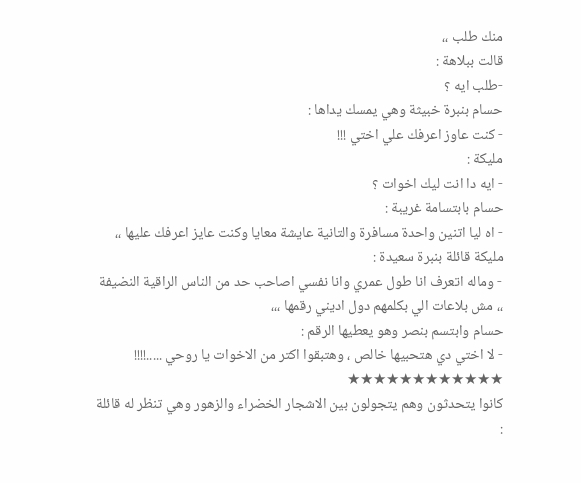منك طلب ،،
قالت ببلاهة :
-طلب ايه ؟
حسام بنبرة خبيثة وهي يمسك يداها :
- كنت عاوز اعرفك علي اختي !!!
مليكة :
- ايه دا انت ليك اخوات ؟
حسام بابتسامة غريبة :
- اه ليا اتنين واحدة مسافرة والتانية عايشة معايا وكنت عايز اعرفك عليها ،،
مليكة قائلة بنبرة سعيدة :
- وماله اتعرف انا طول عمري وانا نفسي اصاحب حد من الناس الراقية النضيفة ،، مش بلاعات الي بكلمهم دول اديني رقمها ،،،
حسام وابتسم بنصر وهو يعطيها الرقم :
- لا اختي دي هتحبيها خالص ، وهتبقوا اكتر من الاخوات يا روحي .....!!!!
★★★★★★★★★★★★
كانوا يتحدثون وهم يتجولون بين الاشجار الخضراء والزهور وهي تنظر له قائلة :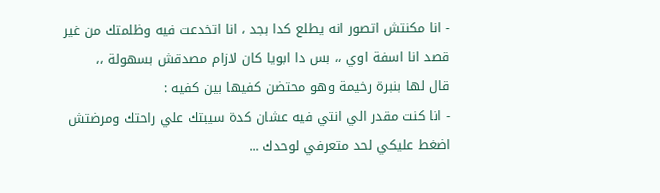- انا مكنتش اتصور انه يطلع كدا بجد ، انا اتخدعت فيه وظلمتك من غير قصد انا اسفة اوي ،، بس دا ابويا كان لازام مصدقش بسهولة ،،
قال لها بنبرة رخيمة وهو محتضن كفيها بين كفيه :
- انا كنت مقدر الي انتي فيه عشان كدة سيبتك علي راحتك ومرضتش اضغط عليكي لحد متعرفي لوحدك ...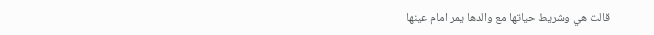قالت هي وشريط حياتها مع والدها يمر امام عينها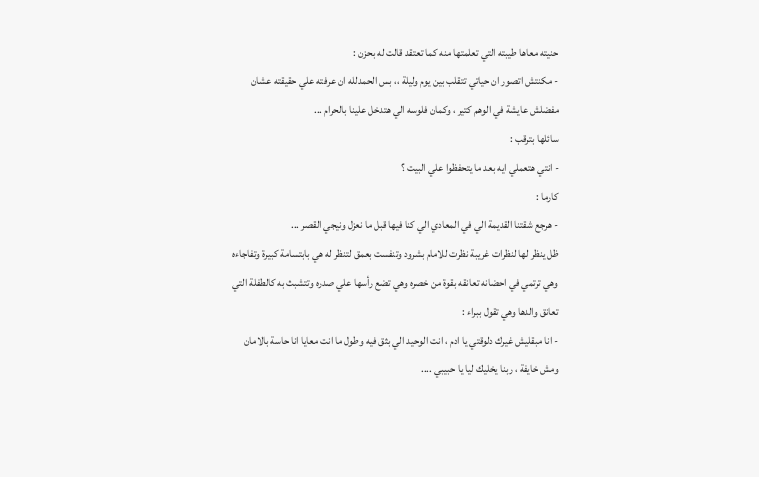حنيته معاها طيبته التي تعلمتها منه كما تعتقد قالت له بحزن :
- مكنتش اتصور ان حياتي تتقلب بين يوم وليلة ،، بس الحمدلله ان عرفته علي حقيقته عشان مفضلش عايشة في الوهم كتير ، وكمان فلوسه الي هتدخل علينا بالحرام ...
سائلها بترقب :
- انتي هتعملي ايه بعد ما يتحفظوا علي البيت ؟
كارما :
- هرجع شقتنا القديمة الي في المعادي الي كنا فيها قبل ما نعزل ونيجي القصر ...
ظل ينظر لها لنظرات غريبة نظرت للامام بشرود وتنفست بعمق لتنظر له هي بابتسامة كبيرة وتفاجاءه وهي ترتمي في احضانه تعانقه بقوة من خصره وهي تضع رأسها علي صدره وتتشبث به كالطفلة التي تعانق والدها وهي تقول ببراء :
- انا مبقليش غيرك دلوقتي يا ادم ، انت الوحيد الي بثق فيه وطول ما انت معايا انا حاسة بالامان ومش خايفة ، ربنا يخليك ليا يا حبيبي ....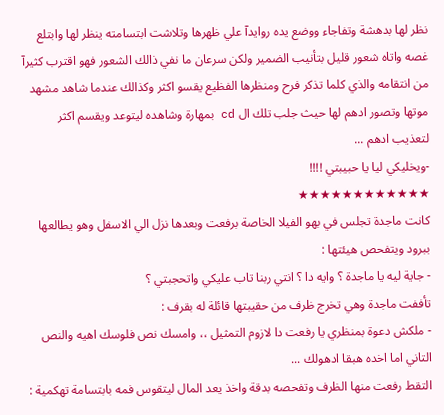نظر لها بدهشة وتفاجاء ووضع يده روايدآ علي ظهرها وتلاشت ابتسامته ينظر لها وابتلع غصه واتاه شعور قليل بتأنيب الضمير ولكن سرعان ما نفي ذالك الشعور فهو اقترب كثيرآ من انتقامه والذي كلما تذكر فرح ومنظرها الفظيع يقسو اكثر وكذالك عندما شاهد مشهد موتها وتصور ادهم لها حيث جلب تلك ال cd بمهارة وشاهده ليتوعد ويقسم اكثر لتعذيب ادهم ...
-ويخليكي ليا يا حبيبتي !!!!
★★★★★★★★★★★★
كانت ماجدة تجلس في بهو الفيلا الخاصة برفعت وبعدها نزل الي الاسفل وهو يطالعها ببرود ويتفحص هيئتها :
- جاية ليه يا ماجدة ؟ وايه دا ؟ انتي ربنا تاب عليكي واتحجبتي ؟
تأففت ماجدة وهي تخرج ظرف من حقيبتها قائلة له بقرف :
- ملكش دعوة بمنظري يا رفعت دا لازوم التمثيل ،، وامسك نص فلوسك اهيه والنص التاني اما اخده هبقا ادهولك ...
التقط رفعت منها الظرف وتفحصه بدقة واخذ يعد المال ليتقوس فمه بابتسامة تهكمية :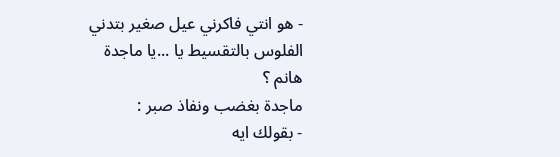- هو انتي فاكرني عيل صغير بتدني الفلوس بالتقسيط يا ...يا ماجدة هانم ؟
ماجدة بغضب ونفاذ صبر :
- بقولك ايه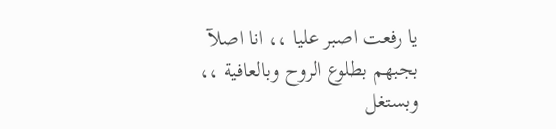يا رفعت اصبر عليا ،، انا اصلآ بجبهم بطلوع الروح وبالعافية ،، وبستغل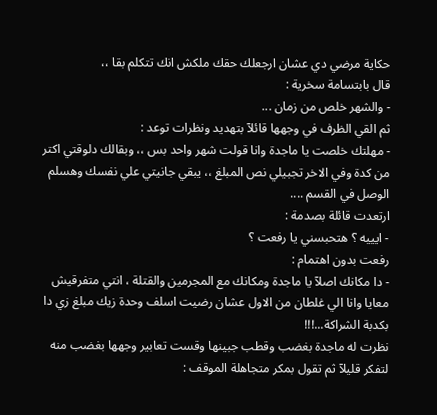حكاية مرضي دي عشان ارجعلك حقك ملكش انك تتكلم بقا ،،
قال بابتسامة سخرية :
- والشهر خلص من زمان ...
ثم القي الظرف في وجهها قائلآ بتهديد ونظرات توعد :
- مهلتك خلصت يا ماجدة وانا قولت شهر واحد بس ،، وبقالك دلوقتي اكتر من كدة وفي الاخر تجبيلي نص المبلغ ،، يبقي جانيتي علي نفسك وهسلم الوصل في القسم ....
ارتعدت قائلة بصدمة :
- ايييه ؟ هتحبسني يا رفعت ؟
رفعت بدون اهتمام :
- دا مكانك اصلآ يا ماجدة ومكانك مع المجرمين والقتلة ، انتي متفرقيش معايا وانا الي غلطان من الاول عشان رضيت اسلف وحدة زيك مبلغ زي دا بكدبة الشراكة...!!!
نظرت له ماجدة بغضب وقطب جبينها وقست تعابير وجهها بغضب منه لتفكر قليلآ ثم تقول بمكر متجاهلة الموقف :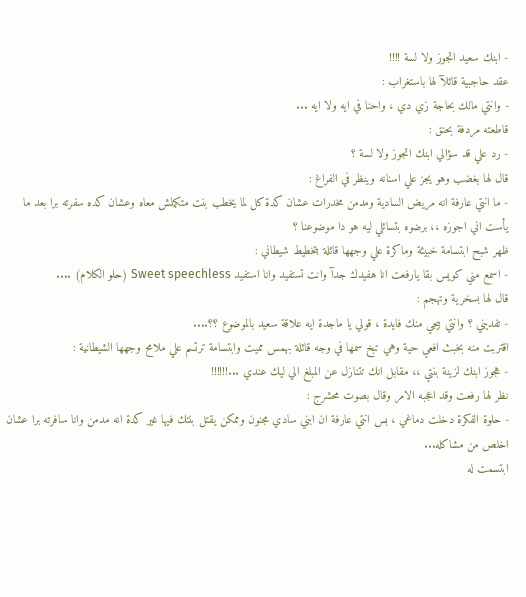- ابنك سعيد اتجوز ولا لسة !!!!
عقد حاجبية قائلآ لها باستغراب :
- وانتي مالك بحاجة زي دي ، واحنا في ايه ولا ايه ...
قاطعته مردفة بحنق :
- رد علي قد سؤالي ابنك اتجوز ولا لسة ؟
قال لها بغضب وهو يجز علي اسنانه وينظر في الفراغ :
- ما انتي عارفة انه مريض السادية ومدمن مخدرات عشان كدة كل لما يخطب بنت متكملش معاه وعشان كده سفرته برا بعد ما يأست اني اجوزه ،، برضوه بتسائلي ليه هو دا موضوعنا ؟
ظهر شبح ابتسامة خبيثة وماكرة علي وجهها قائلة بتخطيط شيطاني :
- اسمع مني كويس بقا يارفعت انا هفيدك جدآ وانت تستفيد وانا استفيد Sweet speechless (حلو الكلام) ....
قال لها بسخرية وتهجم :
- تفديني ؟ وانتي بيجي منك فايدة ، قولي يا ماجدة ايه علاقة سعيد بالموضوع ؟؟....
اقتربت منه بخبث افعي حية وهي تبخ سمها في وجه قائلة بهمس مميت وابتسامة ترتسم علي ملامح وجهها الشيطانية :
- هجوز ابنك لزينة بنتي ،، مقابل انك تتنازل عن المبلغ الي ليك عندي ...!!!!!!
نظر لها رفعت وقد اعجبه الامر وقال بصوت محشرج :
- حلوة الفكرة دخلت دماغي ، بس انتي عارفة ان ابني سادي مجنون وممكن يقتل بنتك فيها غير كدة انه مدمن وانا سافرته برا عشان اخلص من مشاكله...
ابتسمت له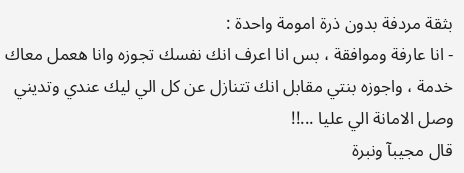بثقة مردفة بدون ذرة امومة واحدة :
- انا عارفة وموافقة ، بس انا اعرف انك نفسك تجوزه وانا هعمل معاك خدمة ، واجوزه بنتي مقابل انك تتنازل عن كل الي ليك عندي وتديني وصل الامانة الي عليا ...!!
قال مجيبآ ونبرة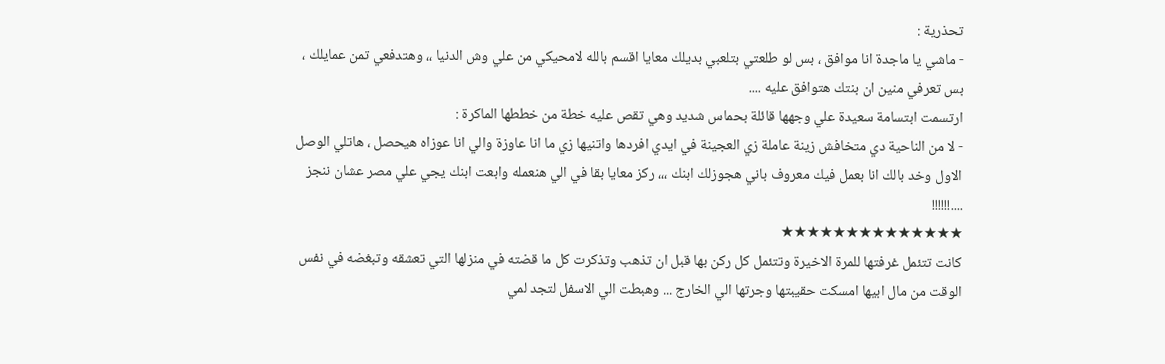تحذرية :
- ماشي يا ماجدة انا موافق ، بس لو طلعتي بتلعبي بديلك معايا اقسم بالله لامحيكي من علي وش الدنيا ،، وهتدفعي تمن عمايلك ، بس تعرفي منين ان بنتك هتوافق عليه ....
ارتسمت ابتسامة سعيدة علي وجهها قائلة بحماس شديد وهي تقص عليه خطة من خططها الماكرة :
- لا من الناحية دي متخافش زينة عاملة زي العجينة في ايدي افردها واتنيها زي ما انا عاوزة والي انا عوزاه هيحصل ، هاتلي الوصل الاول وخد بالك انا بعمل فيك معروف باني هجوزلك ابنك ،،، ركز معايا بقا في الي هنعمله وابعت ابنك يجي علي مصر عشان ننجز ....!!!!!!
★★★★★★★★★★★★★★
كانت تتئمل غرفتها للمرة الاخيرة وتتئمل كل ركن بها قبل ان تذهب وتذكرت كل ما قضته في منزلها التي تعشقه وتبغضه في نفس الوقت من مال ابيها امسكت حقيبتها وجرتها الي الخارج ... وهبطت الي الاسفل لتجد لمي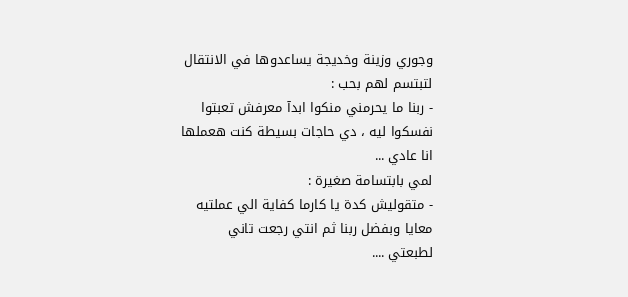وجوري وزينة وخديجة يساعدوها في الانتقال لتبتسم لهم بحب :
- ربنا ما يحرمني منكوا ابدآ معرفش تعبتوا نفسكوا ليه ، دي حاجات بسيطة كنت هعملها انا عادي ...
لمي بابتسامة صغيرة :
- متقوليش كدة يا كارما كفاية الي عملتيه معايا وبفضل ربنا ثم انتي رجعت تاني لطبعتي ....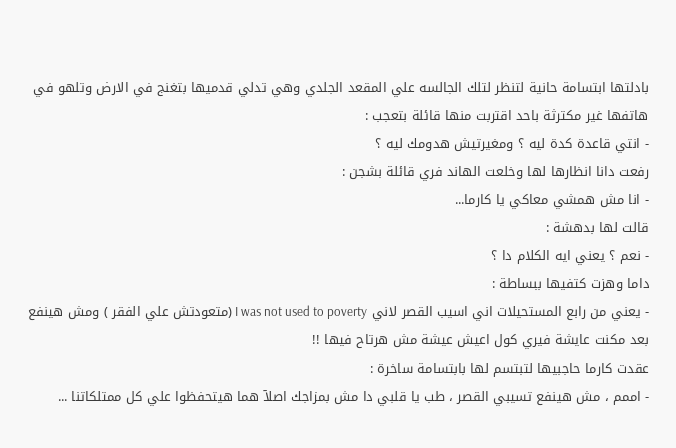بادلتها ابتسامة حانية لتنظر لتلك الجالسه علي المقعد الجلدي وهي تدلي قدميها بتغنج في الارض وتلهو في هاتفها غير مكترثة باحد اقتربت منها قائلة بتعجب :
- انتي قاعدة كدة ليه ؟ ومغيرتيش هدومك ليه ؟
رفعت دانا انظارها لها وخلعت الهاند فري قائلة بشجن :
- انا مش همشي معاكي يا كارما...
قالت لها بدهشة :
- نعم ؟ يعني ايه الكلام دا ؟
داما وهزت كتفيها ببساطة :
- يعني من رابع المستحيلات اني اسيب القصر لاني I was not used to poverty (متعودتش علي الفقر ) ومش هينفع بعد مكنت عايشة فيري كول اعيش عيشة مش هرتاح فيها !!
عقدت كارما حاجبيها لتبتسم لها بابتسامة ساخرة :
- اممم ، مش هينفع تسيبي القصر ، طب يا قلبي دا مش بمزاجك اصلآ هما هيتحفظوا علي كل ممتلكاتنا ...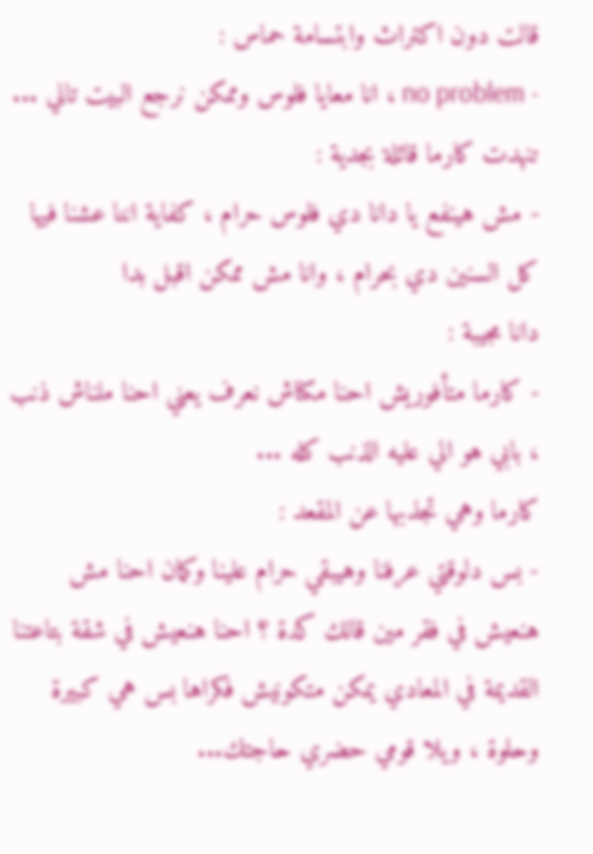قالت دون اكتراث وابتسامة حماس :
- no problem ، انا معايا فلوس وممكن نرجع البيت تاني ...
تنهدت كارما قائلة بجدية :
- مش هينفع يا دانا دي فلوس حرام ، كفاية اننا عشنا فيها كل السنين دي بحرام ، وانا مش ممكن اقبل بدا
دانا مجيبة :
- كارما متأفوريش احنا مكناش نعرف يعني احنا ملناش ذنب ، بابي هو الي عليه الذنب كله ...
كارما وهي تجذبها عن المقعد :
- بس دلوقتي عرفنا وهيبقي حرام علينا وكمان احنا مش هنعيش في فقر مين قالك كدة ؟ احنا هنعيش في شقة بتاعتنا القديمة في المعادي يمكن متكونيش فكراها بس هي كبيرة وحلوة ، ويلا قومي حضري حاجتك...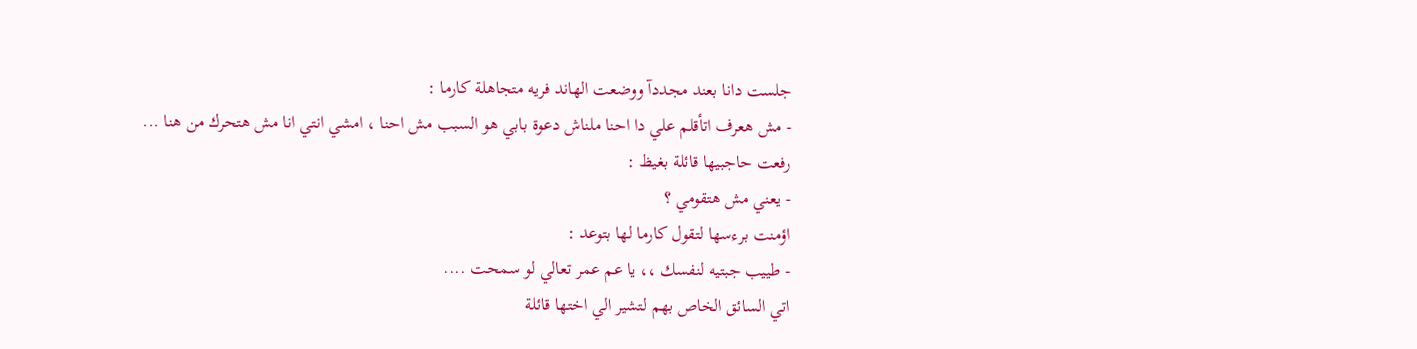جلست دانا بعند مجددآ ووضعت الهاند فريه متجاهلة كارما :
- مش هعرف اتأقلم علي دا احنا ملناش دعوة بابي هو السبب مش احنا ، امشي انتي انا مش هتحرك من هنا ...
رفعت حاجبيها قائلة بغيظ :
- يعني مش هتقومي ؟
اؤمنت برءسها لتقول كارما لها بتوعد :
- طييب جبتيه لنفسك ،، يا عم عمر تعالي لو سمحت ....
اتي السائق الخاص بهم لتشير الي اختها قائلة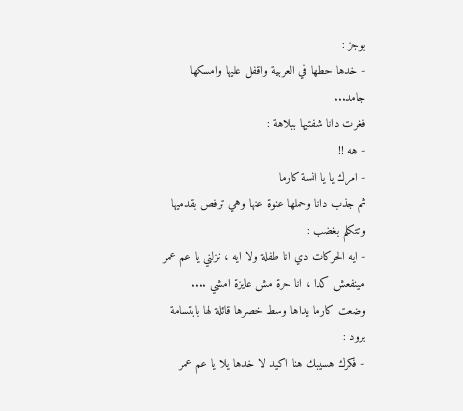بوجز :
- خدها حطها في العربية واقفل عليها وامسكها جامد...
فغرت دانا شفتيها ببلاهة :
- هه !!
- امرك يا يا انسة كارما
ثم جذب دانا وحملها عنوة عنها وهي ترفص بقدميها وتتكلم بغضب :
- ايه الحركات دي انا طفلة ولا ايه ، نزلني يا عم عمر مينفعش كدا ، انا حرة مش عايزة امشي ....
وضعت كارما يداها وسط خصرها قائلة لها بابتسامة برود :
- فكرك هسيبك هنا اكيد لا خدها يلا يا عم عمر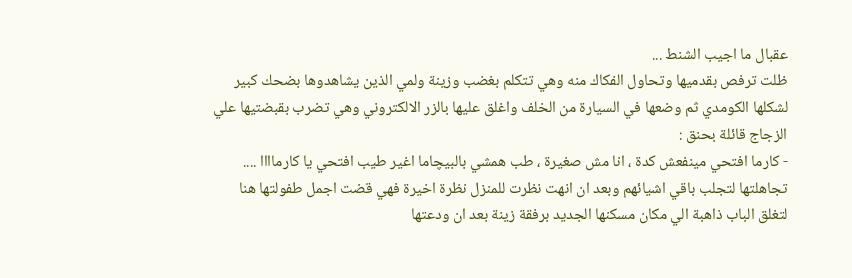عقبال ما اجيب الشنط ...
ظلت ترفص بقدميها وتحاول الفكاك منه وهي تتكلم بغضب وزينة ولمي الذين يشاهدوها بضحك كبير لشكلها الكومدي ثم وضعها في السيارة من الخلف واغلق عليها بالزر الالكتروني وهي تضرب بقبضتيها علي الزجاج قائلة بحنق :
- كارما افتحي مينفعش كدة ، انا مش صغيرة ، طب همشي بالبيچاما اغير طيب افتحي يا كارماااا ....
تجاهلتها لتجلب باقي اشيائهم وبعد ان انهت نظرت للمنزل نظرة اخيرة فهي قضت اجمل طفولتها هنا لتغلق الباب ذاهبة الي مكان مسكنها الجديد برفقة زينة بعد ان ودعتها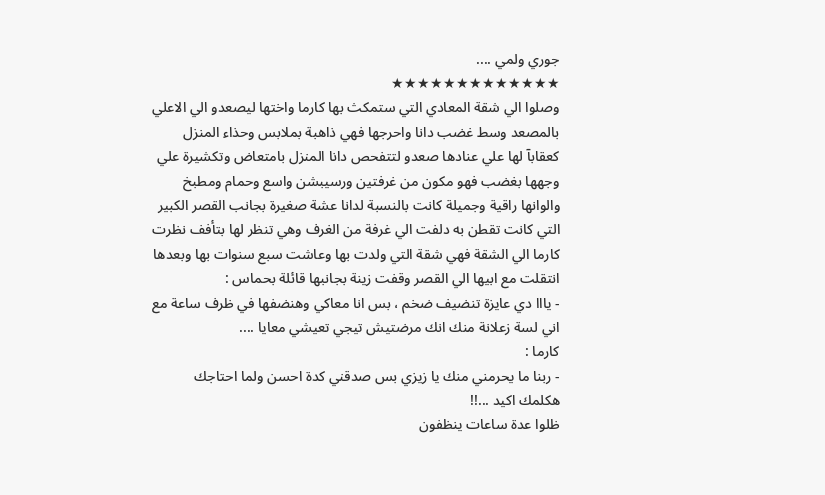جوري ولمي ....
★★★★★★★★★★★★★
وصلوا الي شقة المعادي التي ستمكث بها كارما واختها ليصعدو الي الاعلي بالمصعد وسط غضب دانا واحرجها فهي ذاهبة بملابس وحذاء المنزل كعقابآ لها علي عنادها صعدو لتتفحص دانا المنزل بامتعاض وتكشيرة علي وجهها بغضب فهو مكون من غرفتين ورسيبشن واسع وحمام ومطبخ والوانها راقية وجميلة كانت بالنسبة لدانا عشة صغيرة بجانب القصر الكبير التي كانت تقطن به دلفت الي غرفة من الغرف وهي تنظر لها بتأفف نظرت كارما الي الشقة فهي شقة التي ولدت بها وعاشت سبع سنوات بها وبعدها انتقلت مع ابيها الي القصر وقفت زينة بجانبها قائلة بحماس :
- يااا دي عايزة تنضيف ضخم ، بس انا معاكي وهنضفها في ظرف ساعة مع اني لسة زعلانة منك انك مرضتيش تيجي تعيشي معايا ....
كارما :
- ربنا ما يحرمني منك يا زيزي بس صدقني كدة احسن ولما احتاجك هكلمك اكيد ...!!
ظلوا عدة ساعات ينظفون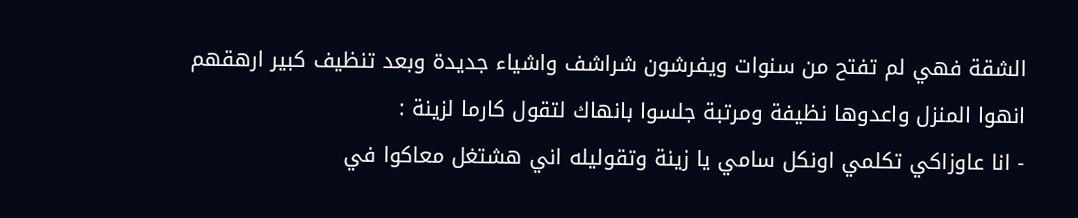الشقة فهي لم تفتح من سنوات ويفرشون شراشف واشياء جديدة وبعد تنظيف كبير ارهقهم انهوا المنزل واعدوها نظيفة ومرتبة جلسوا بانهاك لتقول كارما لزينة :
- انا عاوزاكي تكلمي اونكل سامي يا زينة وتقوليله اني هشتغل معاكوا في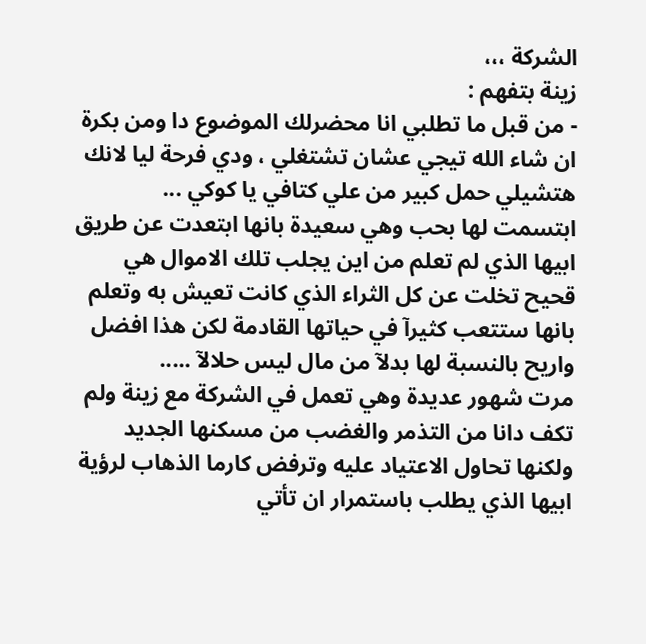الشركة ،،،
زينة بتفهم :
- من قبل ما تطلبي انا محضرلك الموضوع دا ومن بكرة ان شاء الله تيجي عشان تشتغلي ، ودي فرحة ليا لانك هتشيلي حمل كبير من علي كتافي يا كوكي ...
ابتسمت لها بحب وهي سعيدة بانها ابتعدت عن طريق ابيها الذي لم تعلم من اين يجلب تلك الاموال هي قحيح تخلت عن كل الثراء الذي كانت تعيش به وتعلم بانها ستتعب كثيرآ في حياتها القادمة لكن هذا افضل واريح بالنسبة لها بدلآ من مال ليس حلالآ .....
مرت شهور عديدة وهي تعمل في الشركة مع زينة ولم تكف دانا من التذمر والغضب من مسكنها الجديد ولكنها تحاول الاعتياد عليه وترفض كارما الذهاب لرؤية ابيها الذي يطلب باستمرار ان تأتي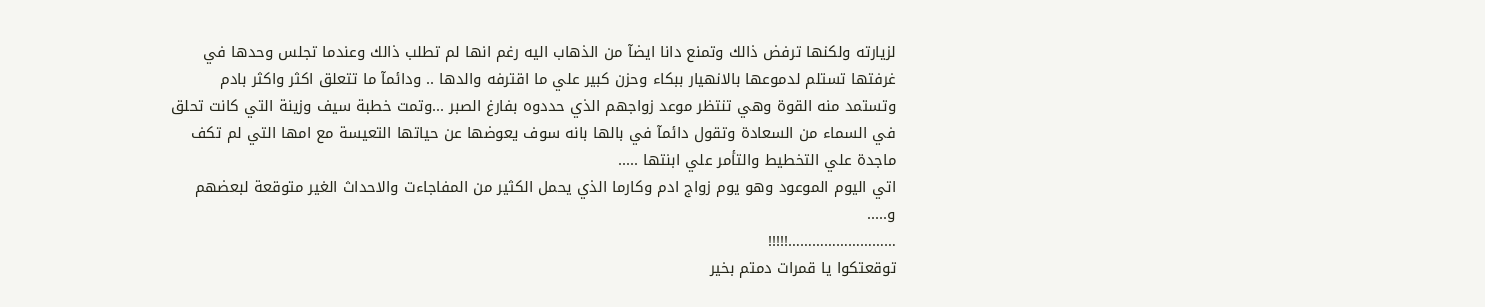لزيارته ولكنها ترفض ذالك وتمنع دانا ايضآ من الذهاب اليه رغم انها لم تطلب ذالك وعندما تجلس وحدها في غرفتها تستلم لدموعها بالانهيار ببكاء وحزن كبير علي ما اقترفه والدها .. ودائمآ ما تتعلق اكثر واكثر بادم وتستمد منه القوة وهي تنتظر موعد زواجهم الذي حددوه بفارغ الصبر ...وتمت خطبة سيف وزينة التي كانت تحلق في السماء من السعادة وتقول دائمآ في بالها بانه سوف يعوضها عن حياتها التعيسة مع امها التي لم تكف ماجدة علي التخطيط والتأمر علي ابنتها .....
اتي اليوم الموعود وهو يوم زواج ادم وكارما الذي يحمل الكثير من المفاجاءت والاحداث الغير متوقعة لبعضهم و.....
………………………!!!!!
توقعتكوا يا قمرات دمتم بخير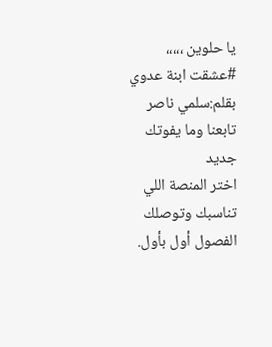يا حلوين ،،،،،
#عشقت ابنة عدوي
بقلم:سلمي ناصر
تابعنا وما يفوتك جديد
اختر المنصة اللي تناسبك وتوصلك الفصول أول بأول.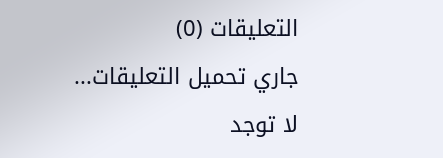التعليقات (0)
جاري تحميل التعليقات...
لا توجد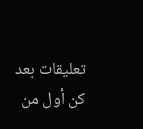تعليقات بعد
كن أول من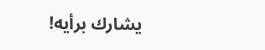يشارك برأيه!